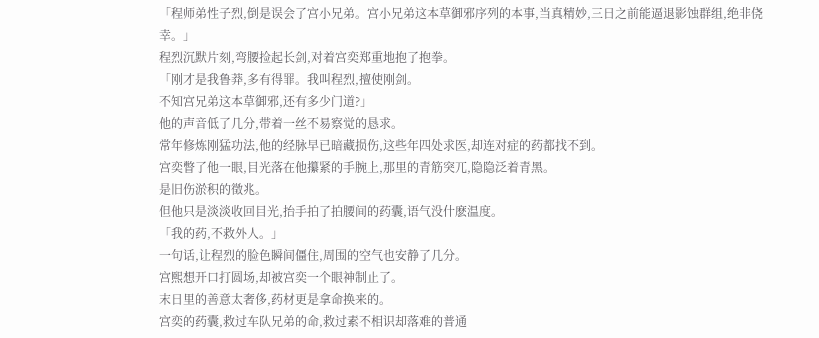「程师弟性子烈,倒是误会了宫小兄弟。宫小兄弟这本草御邪序列的本事,当真精妙,三日之前能逼退影蚀群组,绝非侥幸。」
程烈沉默片刻,弯腰捡起长剑,对着宫奕郑重地抱了抱拳。
「刚才是我鲁莽,多有得罪。我叫程烈,擅使刚剑。
不知宫兄弟这本草御邪,还有多少门道?」
他的声音低了几分,带着一丝不易察觉的恳求。
常年修炼刚猛功法,他的经脉早已暗藏损伤,这些年四处求医,却连对症的药都找不到。
宫奕瞥了他一眼,目光落在他攥紧的手腕上,那里的青筋突兀,隐隐泛着青黑。
是旧伤淤积的徵兆。
但他只是淡淡收回目光,抬手拍了拍腰间的药囊,语气没什麽温度。
「我的药,不救外人。」
一句话,让程烈的脸色瞬间僵住,周围的空气也安静了几分。
宫熙想开口打圆场,却被宫奕一个眼神制止了。
末日里的善意太奢侈,药材更是拿命换来的。
宫奕的药囊,救过车队兄弟的命,救过素不相识却落难的普通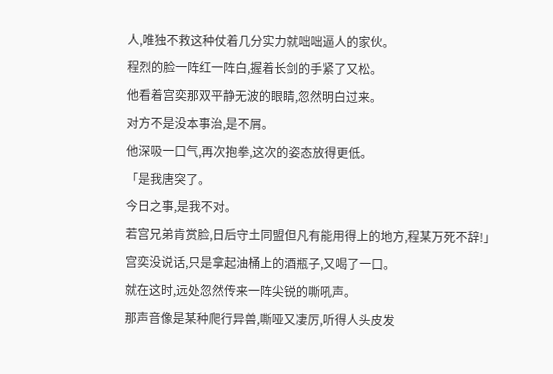人,唯独不救这种仗着几分实力就咄咄逼人的家伙。
程烈的脸一阵红一阵白,握着长剑的手紧了又松。
他看着宫奕那双平静无波的眼睛,忽然明白过来。
对方不是没本事治,是不屑。
他深吸一口气,再次抱拳,这次的姿态放得更低。
「是我唐突了。
今日之事,是我不对。
若宫兄弟肯赏脸,日后守土同盟但凡有能用得上的地方,程某万死不辞!」
宫奕没说话,只是拿起油桶上的酒瓶子,又喝了一口。
就在这时,远处忽然传来一阵尖锐的嘶吼声。
那声音像是某种爬行异兽,嘶哑又凄厉,听得人头皮发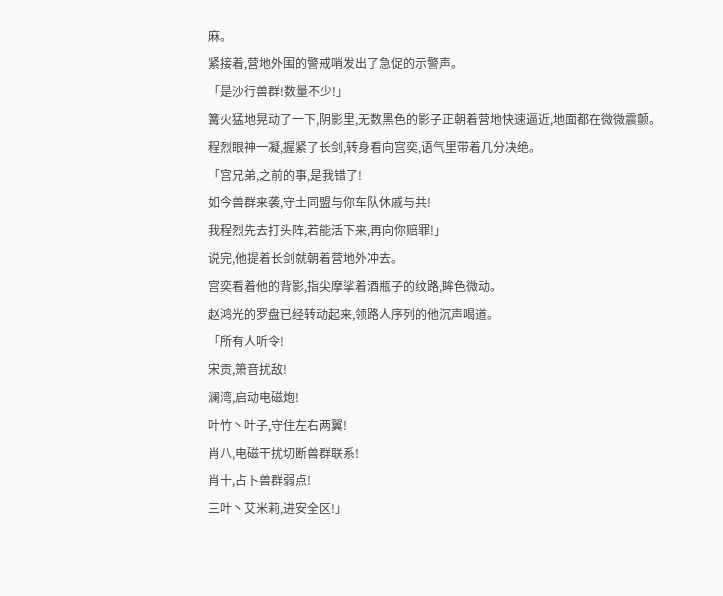麻。
紧接着,营地外围的警戒哨发出了急促的示警声。
「是沙行兽群!数量不少!」
篝火猛地晃动了一下,阴影里,无数黑色的影子正朝着营地快速逼近,地面都在微微震颤。
程烈眼神一凝,握紧了长剑,转身看向宫奕,语气里带着几分决绝。
「宫兄弟,之前的事,是我错了!
如今兽群来袭,守土同盟与你车队休戚与共!
我程烈先去打头阵,若能活下来,再向你赔罪!」
说完,他提着长剑就朝着营地外冲去。
宫奕看着他的背影,指尖摩挲着酒瓶子的纹路,眸色微动。
赵鸿光的罗盘已经转动起来,领路人序列的他沉声喝道。
「所有人听令!
宋贡,箫音扰敌!
澜湾,启动电磁炮!
叶竹丶叶子,守住左右两翼!
肖八,电磁干扰切断兽群联系!
肖十,占卜兽群弱点!
三叶丶艾米莉,进安全区!」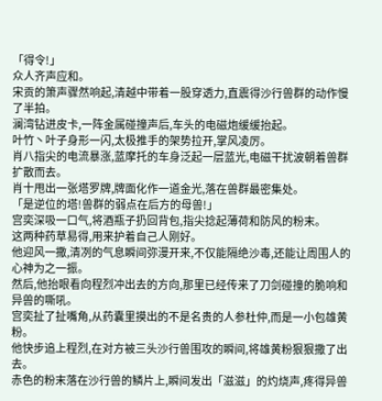「得令!」
众人齐声应和。
宋贡的箫声骤然响起,清越中带着一股穿透力,直震得沙行兽群的动作慢了半拍。
澜湾钻进皮卡,一阵金属碰撞声后,车头的电磁炮缓缓抬起。
叶竹丶叶子身形一闪,太极推手的架势拉开,掌风凌厉。
肖八指尖的电流暴涨,蓝摩托的车身泛起一层蓝光,电磁干扰波朝着兽群扩散而去。
肖十甩出一张塔罗牌,牌面化作一道金光,落在兽群最密集处。
「是逆位的塔!兽群的弱点在后方的母兽!」
宫奕深吸一口气,将酒瓶子扔回背包,指尖捻起薄荷和防风的粉末。
这两种药草易得,用来护着自己人刚好。
他迎风一撒,清冽的气息瞬间弥漫开来,不仅能隔绝沙毒,还能让周围人的心神为之一振。
然后,他抬眼看向程烈冲出去的方向,那里已经传来了刀剑碰撞的脆响和异兽的嘶吼。
宫奕扯了扯嘴角,从药囊里摸出的不是名贵的人参杜仲,而是一小包雄黄粉。
他快步追上程烈,在对方被三头沙行兽围攻的瞬间,将雄黄粉狠狠撒了出去。
赤色的粉末落在沙行兽的鳞片上,瞬间发出「滋滋」的灼烧声,疼得异兽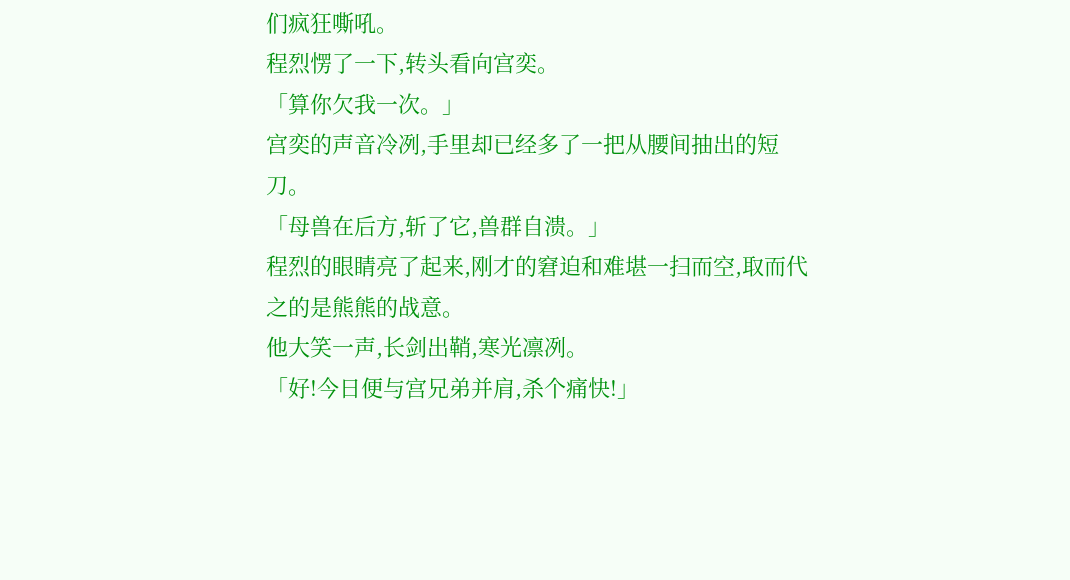们疯狂嘶吼。
程烈愣了一下,转头看向宫奕。
「算你欠我一次。」
宫奕的声音冷冽,手里却已经多了一把从腰间抽出的短刀。
「母兽在后方,斩了它,兽群自溃。」
程烈的眼睛亮了起来,刚才的窘迫和难堪一扫而空,取而代之的是熊熊的战意。
他大笑一声,长剑出鞘,寒光凛冽。
「好!今日便与宫兄弟并肩,杀个痛快!」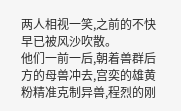两人相视一笑,之前的不快早已被风沙吹散。
他们一前一后,朝着兽群后方的母兽冲去,宫奕的雄黄粉精准克制异兽,程烈的刚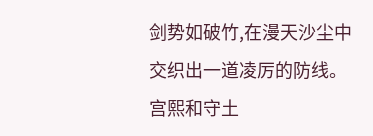剑势如破竹,在漫天沙尘中交织出一道凌厉的防线。
宫熙和守土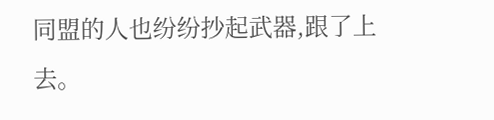同盟的人也纷纷抄起武器,跟了上去。